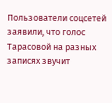Пользователи соцсетей заявили, что голос Тарасовой на разных записях звучит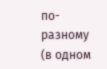по-разному (в одном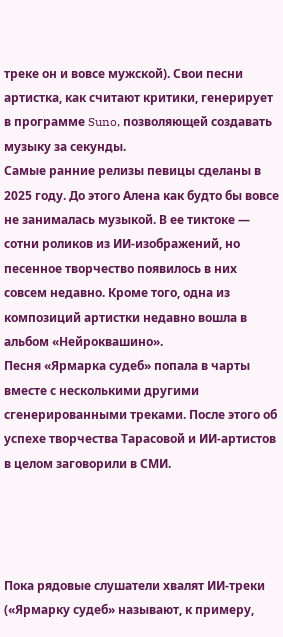треке он и вовсе мужской). Свои песни артистка, как считают критики, генерирует в программе Suno, позволяющей создавать музыку за секунды.
Самые ранние релизы певицы сделаны в 2025 году. До этого Алена как будто бы вовсе не занималась музыкой. В ее тиктоке — сотни роликов из ИИ-изображений, но песенное творчество появилось в них совсем недавно. Кроме того, одна из композиций артистки недавно вошла в альбом «Нейроквашино».
Песня «Ярмарка судеб» попала в чарты вместе с несколькими другими сгенерированными треками. После этого об успехе творчества Тарасовой и ИИ-артистов в целом заговорили в СМИ.




Пока рядовые слушатели хвалят ИИ-треки («Ярмарку судеб» называют, к примеру,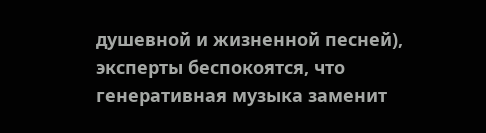душевной и жизненной песней), эксперты беспокоятся, что генеративная музыка заменит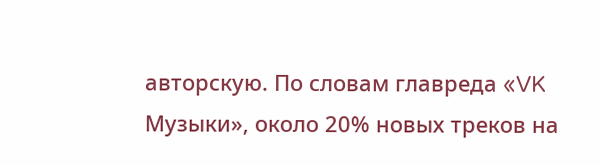авторскую. По словам главреда «VK Музыки», около 20% новых треков на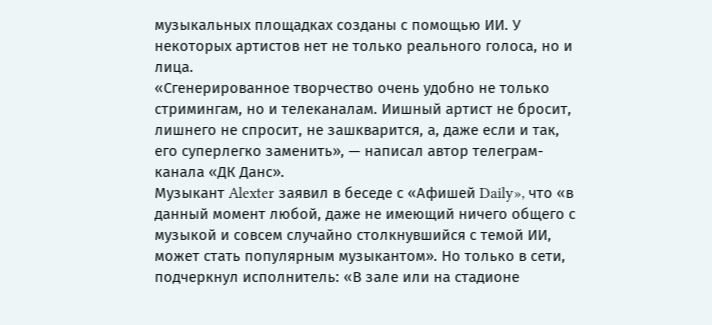музыкальных площадках созданы с помощью ИИ. У некоторых артистов нет не только реального голоса, но и лица.
«Сгенерированное творчество очень удобно не только стримингам, но и телеканалам. Иишный артист не бросит, лишнего не спросит, не зашкварится, а, даже если и так, его суперлегко заменить», — написал автор телеграм-канала «ДК Данс».
Музыкант Alexter заявил в беседе с «Афишей Daily», что «в данный момент любой, даже не имеющий ничего общего с музыкой и совсем случайно столкнувшийся с темой ИИ, может стать популярным музыкантом». Но только в сети, подчеркнул исполнитель: «В зале или на стадионе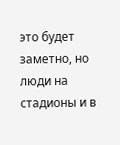это будет заметно, но люди на стадионы и в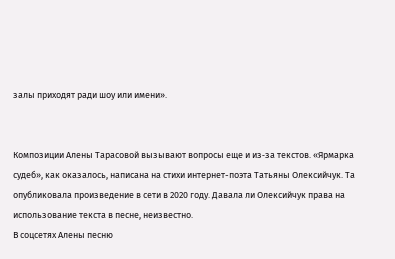залы приходят ради шоу или имени».


Композиции Алены Тарасовой вызывают вопросы еще и из‑за текстов. «Ярмарка судеб», как оказалось, написана на стихи интернет-поэта Татьяны Олексийчук. Та опубликовала произведение в сети в 2020 году. Давала ли Олексийчук права на использование текста в песне, неизвестно.
В соцсетях Алены песню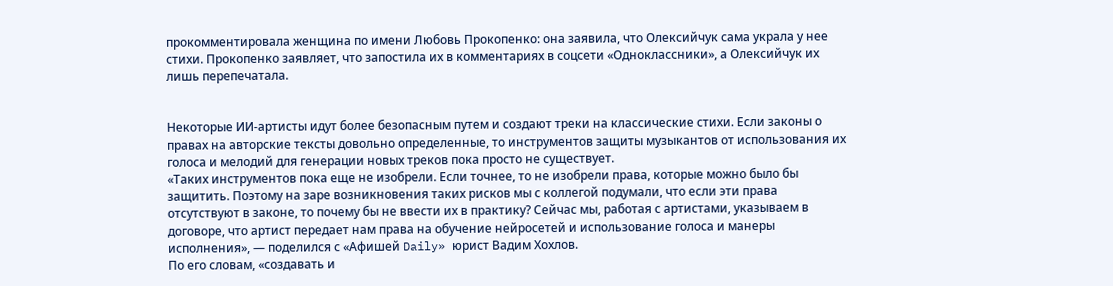прокомментировала женщина по имени Любовь Прокопенко: она заявила, что Олексийчук сама украла у нее стихи. Прокопенко заявляет, что запостила их в комментариях в соцсети «Одноклассники», а Олексийчук их лишь перепечатала.


Некоторые ИИ-артисты идут более безопасным путем и создают треки на классические стихи. Если законы о правах на авторские тексты довольно определенные, то инструментов защиты музыкантов от использования их голоса и мелодий для генерации новых треков пока просто не существует.
«Таких инструментов пока еще не изобрели. Если точнее, то не изобрели права, которые можно было бы защитить. Поэтому на заре возникновения таких рисков мы с коллегой подумали, что если эти права отсутствуют в законе, то почему бы не ввести их в практику? Сейчас мы, работая с артистами, указываем в договоре, что артист передает нам права на обучение нейросетей и использование голоса и манеры исполнения», — поделился с «Афишей Daily» юрист Вадим Хохлов.
По его словам, «создавать и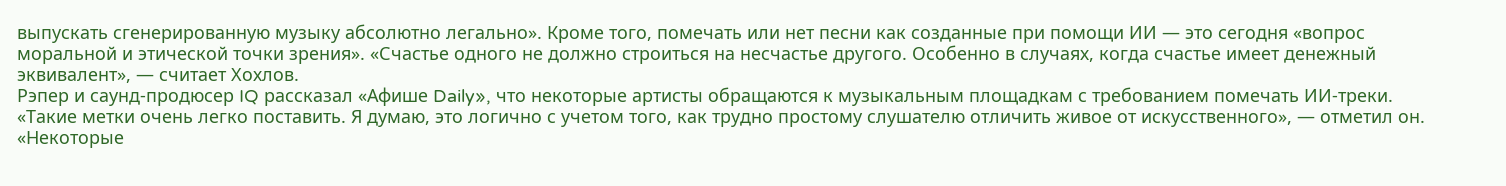выпускать сгенерированную музыку абсолютно легально». Кроме того, помечать или нет песни как созданные при помощи ИИ — это сегодня «вопрос моральной и этической точки зрения». «Счастье одного не должно строиться на несчастье другого. Особенно в случаях, когда счастье имеет денежный эквивалент», — считает Хохлов.
Рэпер и саунд-продюсер IQ рассказал «Афише Daily», что некоторые артисты обращаются к музыкальным площадкам с требованием помечать ИИ-треки. «Такие метки очень легко поставить. Я думаю, это логично с учетом того, как трудно простому слушателю отличить живое от искусственного», — отметил он.
«Некоторые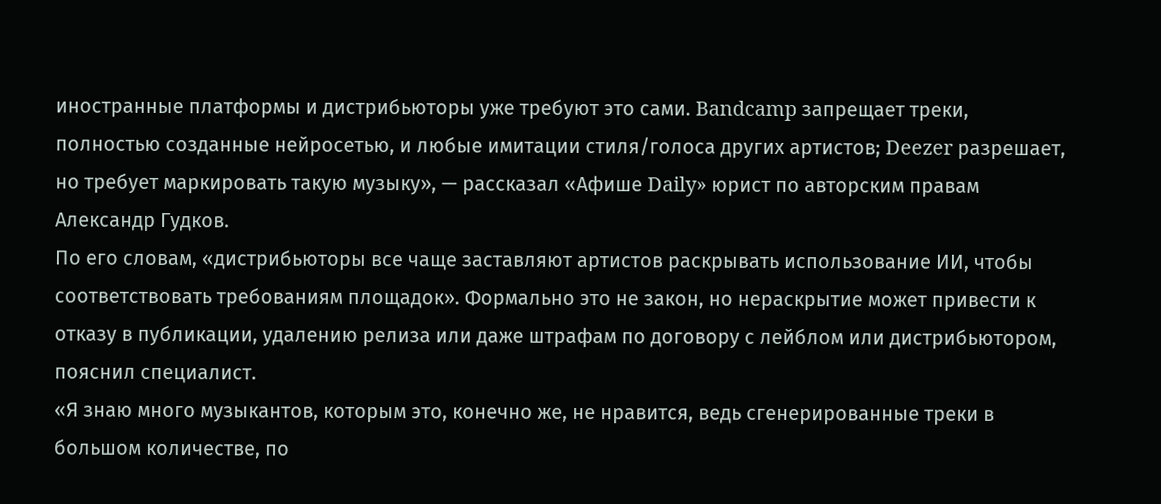иностранные платформы и дистрибьюторы уже требуют это сами. Bandcamp запрещает треки, полностью созданные нейросетью, и любые имитации стиля/голоса других артистов; Deezer разрешает, но требует маркировать такую музыку», — рассказал «Афише Daily» юрист по авторским правам Александр Гудков.
По его словам, «дистрибьюторы все чаще заставляют артистов раскрывать использование ИИ, чтобы соответствовать требованиям площадок». Формально это не закон, но нераскрытие может привести к отказу в публикации, удалению релиза или даже штрафам по договору с лейблом или дистрибьютором, пояснил специалист.
«Я знаю много музыкантов, которым это, конечно же, не нравится, ведь сгенерированные треки в большом количестве, по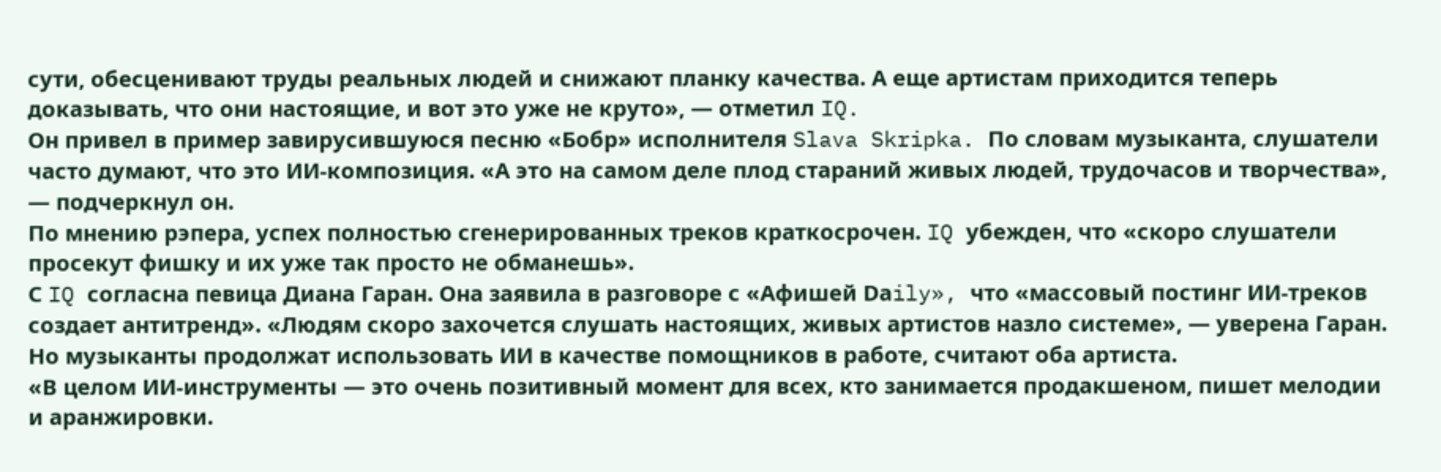сути, обесценивают труды реальных людей и снижают планку качества. А еще артистам приходится теперь доказывать, что они настоящие, и вот это уже не круто», — отметил IQ.
Он привел в пример завирусившуюся песню «Бобр» исполнителя Slava Skripka. По словам музыканта, слушатели часто думают, что это ИИ-композиция. «А это на самом деле плод стараний живых людей, трудочасов и творчества», — подчеркнул он.
По мнению рэпера, успех полностью сгенерированных треков краткосрочен. IQ убежден, что «скоро слушатели просекут фишку и их уже так просто не обманешь».
С IQ согласна певица Диана Гаран. Она заявила в разговоре с «Афишей Dаily», что «массовый постинг ИИ-треков создает антитренд». «Людям скоро захочется слушать настоящих, живых артистов назло системе», — уверена Гаран. Но музыканты продолжат использовать ИИ в качестве помощников в работе, считают оба артиста.
«В целом ИИ-инструменты — это очень позитивный момент для всех, кто занимается продакшеном, пишет мелодии и аранжировки.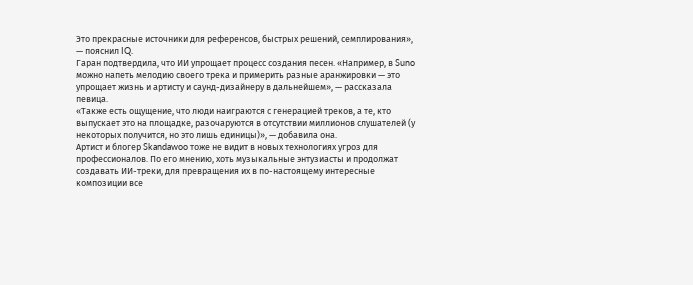Это прекрасные источники для референсов, быстрых решений, семплирования», — пояснил IQ.
Гаран подтвердила, что ИИ упрощает процесс создания песен. «Например, в Suno можно напеть мелодию своего трека и примерить разные аранжировки — это упрощает жизнь и артисту и саунд-дизайнеру в дальнейшем», — рассказала певица.
«Также есть ощущение, что люди наиграются с генерацией треков, а те, кто выпускает это на площадке, разочаруются в отсутствии миллионов слушателей (у некоторых получится, но это лишь единицы)», — добавила она.
Артист и блогер Skandawoo тоже не видит в новых технологиях угроз для профессионалов. По его мнению, хоть музыкальные энтузиасты и продолжат создавать ИИ-треки, для превращения их в по-настоящему интересные композиции все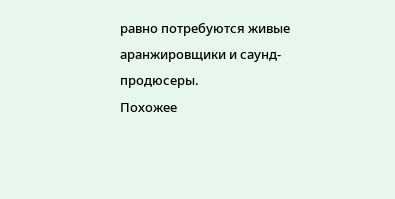равно потребуются живые аранжировщики и саунд-продюсеры.
Похожее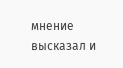мнение высказал и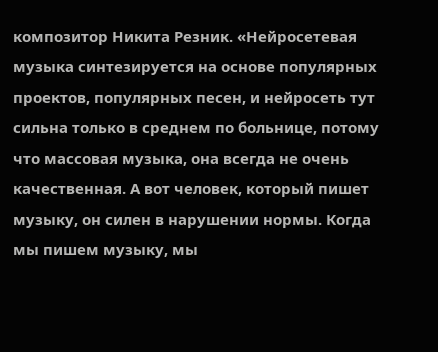композитор Никита Резник. «Нейросетевая музыка синтезируется на основе популярных проектов, популярных песен, и нейросеть тут сильна только в среднем по больнице, потому что массовая музыка, она всегда не очень качественная. А вот человек, который пишет музыку, он силен в нарушении нормы. Когда мы пишем музыку, мы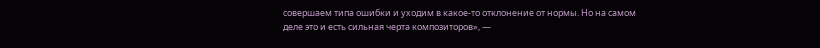совершаем типа ошибки и уходим в какое‑то отклонение от нормы. Но на самом деле это и есть сильная черта композиторов», —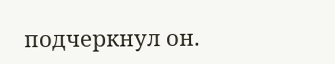подчеркнул он.